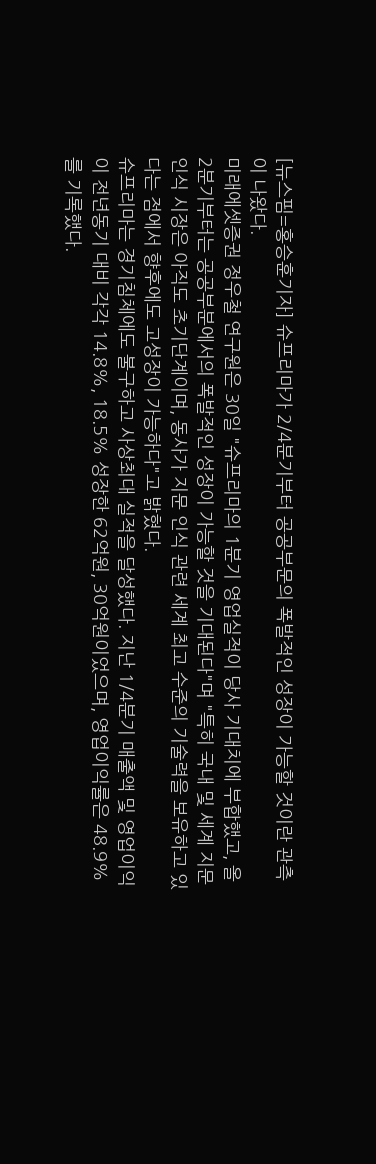[뉴스핌=홍승훈기자] 슈프리마가 2/4분기부터 공공부문의 폭발적인 성장이 가능할 것이란 관측이 나왔다.
미래에셋증권 정우철 연구원은 30일 "슈프리마의 1분기 영업실적이 당사 기대치에 부합했고, 올 2분기부터는 공공부분에서의 폭발적인 성장이 가능할 것을 기대된다"며 "특히 국내 및 세계 지문인식 시장은 아직도 초기단계이며, 동사가 지문 인식 관련 세계 최고 수준의 기술력을 보유하고 있다는 점에서 향후에도 고성장이 가능하다"고 밝혔다.
슈프리마는 경기침체에도 불구하고 사상최대 실적을 달성했다. 지난 1/4분기 매출액 및 영업이익이 전년동기 대비 각각 14.8%, 18.5% 성장한 62억원, 30억원이었으며, 영업이익률은 48.9%를 기록했다.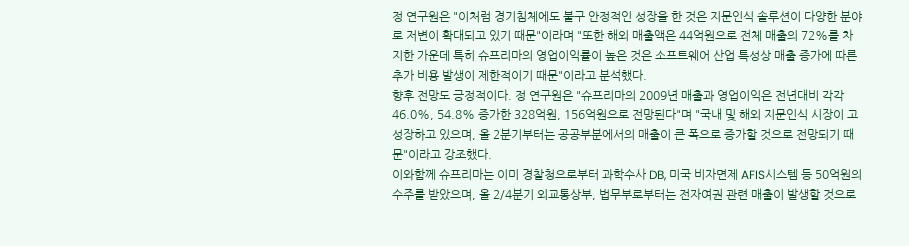정 연구원은 "이처럼 경기침체에도 불구 안정적인 성장을 한 것은 지문인식 솔루션이 다양한 분야로 저변이 확대되고 있기 때문"이라며 "또한 해외 매출액은 44억원으로 전체 매출의 72%를 차지한 가운데 특히 슈프리마의 영업이익률이 높은 것은 소프트웨어 산업 특성상 매출 증가에 따른 추가 비용 발생이 제한적이기 때문"이라고 분석했다.
향후 전망도 긍정적이다. 정 연구원은 "슈프리마의 2009년 매출과 영업이익은 전년대비 각각 46.0%, 54.8% 증가한 328억원, 156억원으로 전망된다"며 "국내 및 해외 지문인식 시장이 고성장하고 있으며, 올 2분기부터는 공공부분에서의 매출이 큰 폭으로 증가할 것으로 전망되기 때문"이라고 강조했다.
이와함께 슈프리마는 이미 경찰청으로부터 과학수사 DB, 미국 비자면제 AFIS시스템 등 50억원의 수주를 받았으며, 올 2/4분기 외교통상부, 법무부로부터는 전자여권 관련 매출이 발생할 것으로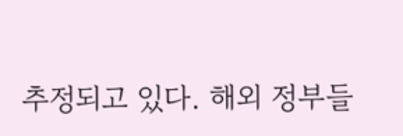추정되고 있다. 해외 정부들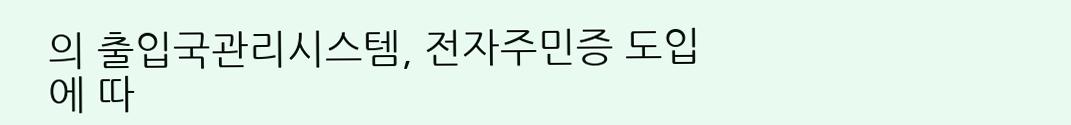의 출입국관리시스템, 전자주민증 도입에 따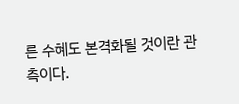른 수혜도 본격화될 것이란 관측이다.